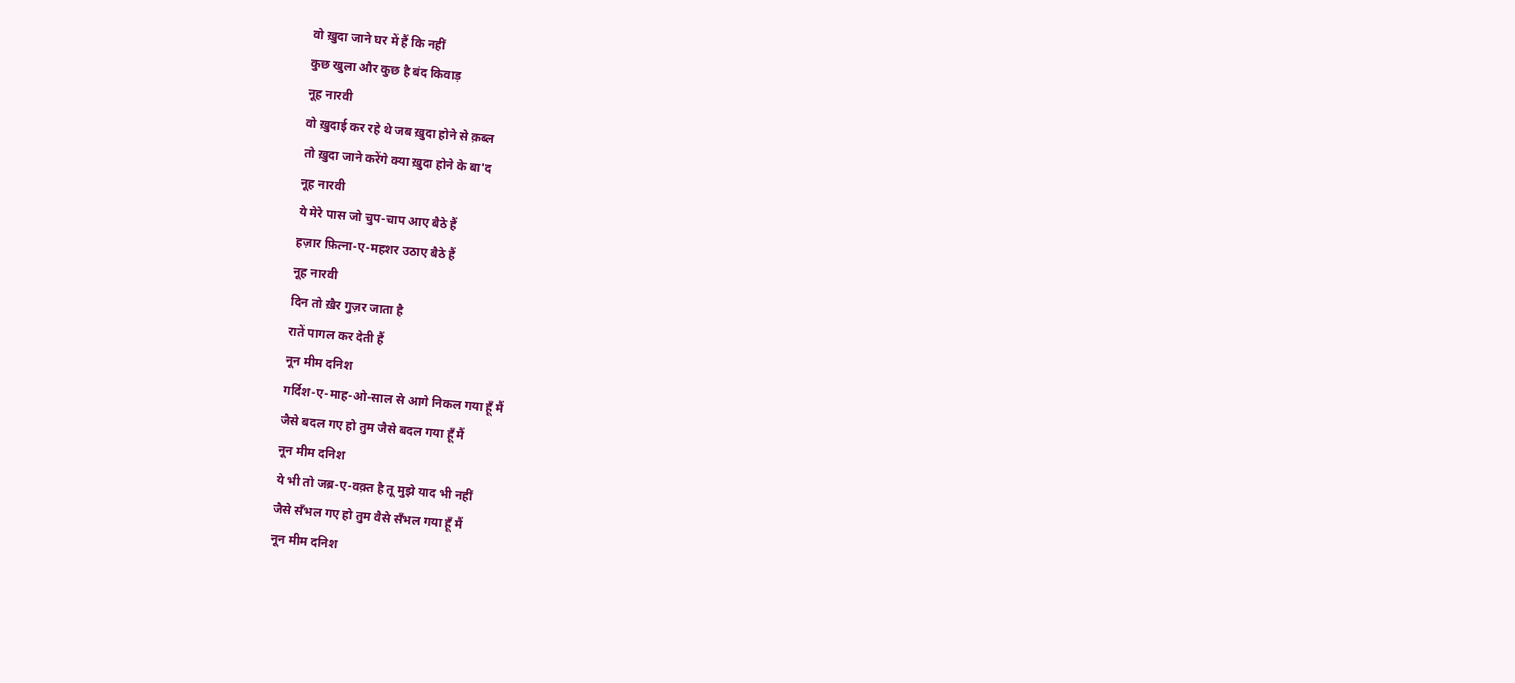वो ख़ुदा जाने घर में हैं कि नहीं
कुछ खुला और कुछ है बंद किवाड़
नूह नारवी
वो ख़ुदाई कर रहे थे जब ख़ुदा होने से क़ब्ल
तो ख़ुदा जाने करेंगे क्या ख़ुदा होने के बा'द
नूह नारवी
ये मेरे पास जो चुप-चाप आए बैठे हैं
हज़ार फ़ित्ना-ए-महशर उठाए बैठे हैं
नूह नारवी
दिन तो ख़ैर गुज़र जाता है
रातें पागल कर देती हैं
नून मीम दनिश
गर्दिश-ए-माह-ओ-साल से आगे निकल गया हूँ मैं
जैसे बदल गए हो तुम जैसे बदल गया हूँ मैं
नून मीम दनिश
ये भी तो जब्र-ए-वक़्त है तू मुझे याद भी नहीं
जैसे सँभल गए हो तुम वैसे सँभल गया हूँ मैं
नून मीम दनिश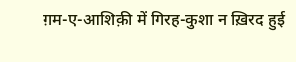ग़म-ए-आशिक़ी में गिरह-कुशा न ख़िरद हुई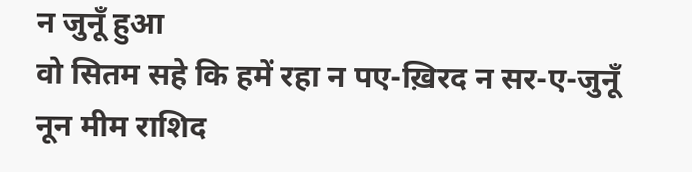न जुनूँ हुआ
वो सितम सहे कि हमें रहा न पए-ख़िरद न सर-ए-जुनूँ
नून मीम राशिद